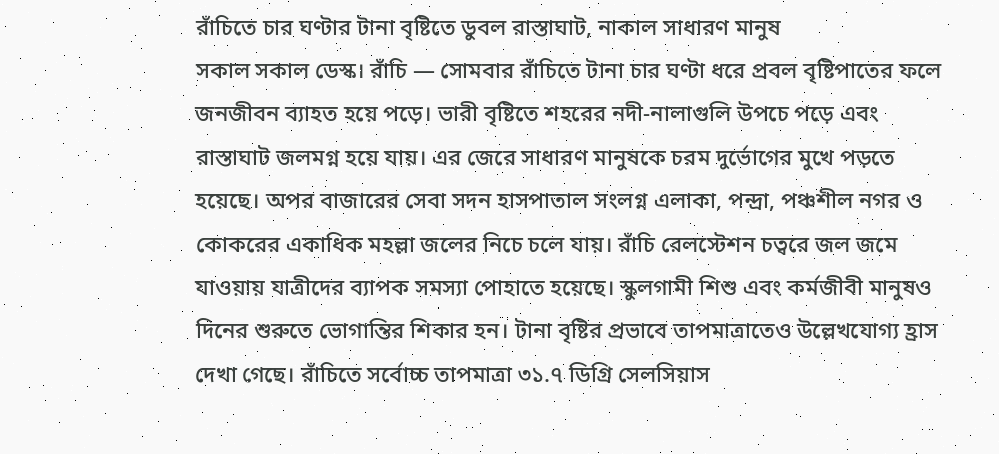রাঁচিতে চার ঘণ্টার টানা বৃষ্টিতে ডুবল রাস্তাঘাট, নাকাল সাধারণ মানুষ
সকাল সকাল ডেস্ক। রাঁচি — সোমবার রাঁচিতে টানা চার ঘণ্টা ধরে প্রবল বৃষ্টিপাতের ফলে জনজীবন ব্যাহত হয়ে পড়ে। ভারী বৃষ্টিতে শহরের নদী-নালাগুলি উপচে পড়ে এবং রাস্তাঘাট জলমগ্ন হয়ে যায়। এর জেরে সাধারণ মানুষকে চরম দুর্ভোগের মুখে পড়তে হয়েছে। অপর বাজারের সেবা সদন হাসপাতাল সংলগ্ন এলাকা, পন্দ্রা, পঞ্চশীল নগর ও কোকরের একাধিক মহল্লা জলের নিচে চলে যায়। রাঁচি রেলস্টেশন চত্বরে জল জমে যাওয়ায় যাত্রীদের ব্যাপক সমস্যা পোহাতে হয়েছে। স্কুলগামী শিশু এবং কর্মজীবী মানুষও দিনের শুরুতে ভোগান্তির শিকার হন। টানা বৃষ্টির প্রভাবে তাপমাত্রাতেও উল্লেখযোগ্য হ্রাস দেখা গেছে। রাঁচিতে সর্বোচ্চ তাপমাত্রা ৩১.৭ ডিগ্রি সেলসিয়াস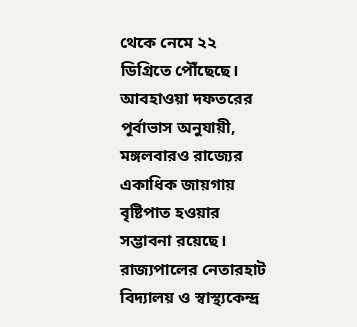থেকে নেমে ২২ ডিগ্রিতে পৌঁছেছে। আবহাওয়া দফতরের পূর্বাভাস অনুযায়ী, মঙ্গলবারও রাজ্যের একাধিক জায়গায় বৃষ্টিপাত হওয়ার সম্ভাবনা রয়েছে।
রাজ্যপালের নেতারহাট বিদ্যালয় ও স্বাস্থ্যকেন্দ্র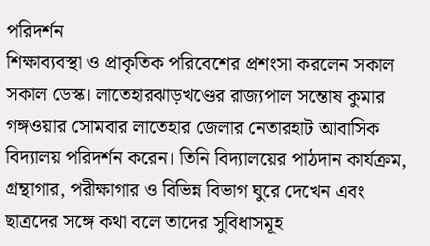পরিদর্শন
শিক্ষাব্যবস্থা ও প্রাকৃতিক পরিবেশের প্রশংসা করলেন সকাল সকাল ডেস্ক। লাতেহারঝাড়খণ্ডের রাজ্যপাল সন্তোষ কুমার গঙ্গওয়ার সোমবার লাতেহার জেলার নেতারহাট আবাসিক বিদ্যালয় পরিদর্শন করেন। তিনি বিদ্যালয়ের পাঠদান কার্যক্রম, গ্রন্থাগার, পরীক্ষাগার ও বিভিন্ন বিভাগ ঘুরে দেখেন এবং ছাত্রদের সঙ্গে কথা বলে তাদের সুবিধাসমূহ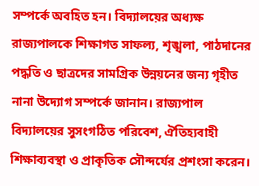সম্পর্কে অবহিত হন। বিদ্যালয়ের অধ্যক্ষ রাজ্যপালকে শিক্ষাগত সাফল্য, শৃঙ্খলা, পাঠদানের পদ্ধতি ও ছাত্রদের সামগ্রিক উন্নয়নের জন্য গৃহীত নানা উদ্যোগ সম্পর্কে জানান। রাজ্যপাল বিদ্যালয়ের সুসংগঠিত পরিবেশ, ঐতিহ্যবাহী শিক্ষাব্যবস্থা ও প্রাকৃতিক সৌন্দর্যের প্রশংসা করেন।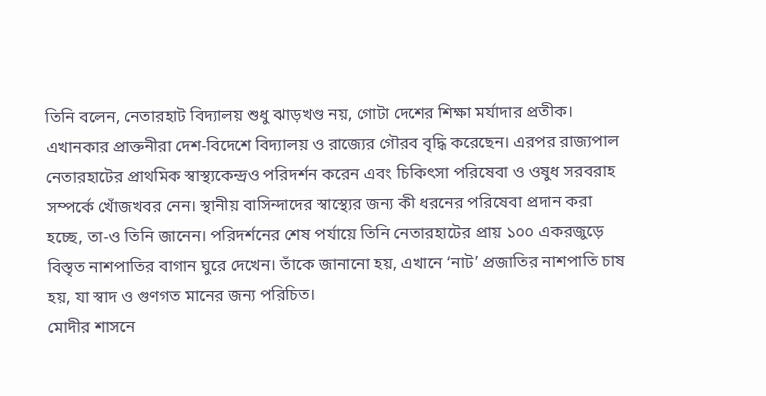তিনি বলেন, নেতারহাট বিদ্যালয় শুধু ঝাড়খণ্ড নয়, গোটা দেশের শিক্ষা মর্যাদার প্রতীক। এখানকার প্রাক্তনীরা দেশ-বিদেশে বিদ্যালয় ও রাজ্যের গৌরব বৃদ্ধি করেছেন। এরপর রাজ্যপাল নেতারহাটের প্রাথমিক স্বাস্থ্যকেন্দ্রও পরিদর্শন করেন এবং চিকিৎসা পরিষেবা ও ওষুধ সরবরাহ সম্পর্কে খোঁজখবর নেন। স্থানীয় বাসিন্দাদের স্বাস্থ্যের জন্য কী ধরনের পরিষেবা প্রদান করা হচ্ছে, তা-ও তিনি জানেন। পরিদর্শনের শেষ পর্যায়ে তিনি নেতারহাটের প্রায় ১০০ একরজুড়ে বিস্তৃত নাশপাতির বাগান ঘুরে দেখেন। তাঁকে জানানো হয়, এখানে ‘নাট’ প্রজাতির নাশপাতি চাষ হয়, যা স্বাদ ও গুণগত মানের জন্য পরিচিত।
মোদীর শাসনে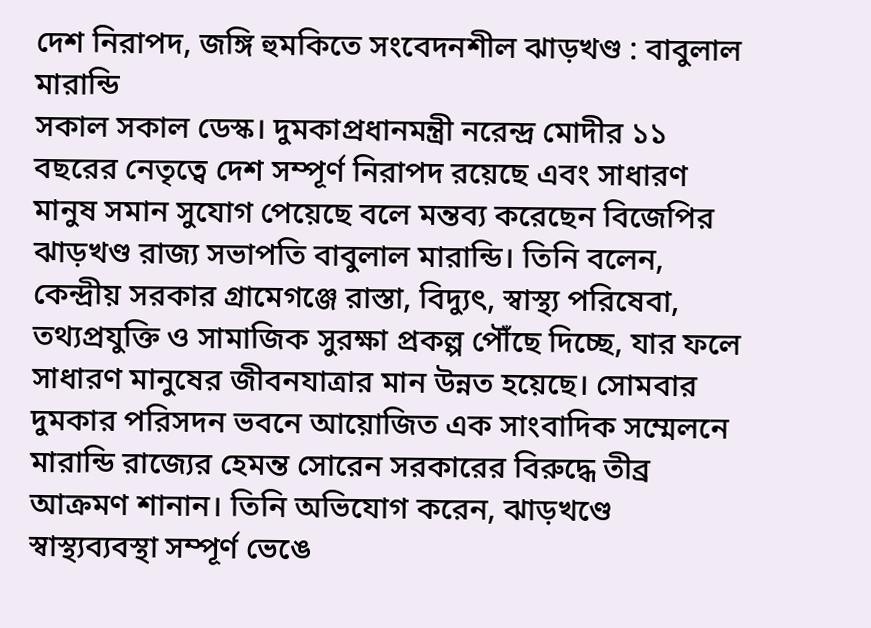দেশ নিরাপদ, জঙ্গি হুমকিতে সংবেদনশীল ঝাড়খণ্ড : বাবুলাল মারান্ডি
সকাল সকাল ডেস্ক। দুমকাপ্রধানমন্ত্রী নরেন্দ্র মোদীর ১১ বছরের নেতৃত্বে দেশ সম্পূর্ণ নিরাপদ রয়েছে এবং সাধারণ মানুষ সমান সুযোগ পেয়েছে বলে মন্তব্য করেছেন বিজেপির ঝাড়খণ্ড রাজ্য সভাপতি বাবুলাল মারান্ডি। তিনি বলেন, কেন্দ্রীয় সরকার গ্রামেগঞ্জে রাস্তা, বিদ্যুৎ, স্বাস্থ্য পরিষেবা, তথ্যপ্রযুক্তি ও সামাজিক সুরক্ষা প্রকল্প পৌঁছে দিচ্ছে, যার ফলে সাধারণ মানুষের জীবনযাত্রার মান উন্নত হয়েছে। সোমবার দুমকার পরিসদন ভবনে আয়োজিত এক সাংবাদিক সম্মেলনে মারান্ডি রাজ্যের হেমন্ত সোরেন সরকারের বিরুদ্ধে তীব্র আক্রমণ শানান। তিনি অভিযোগ করেন, ঝাড়খণ্ডে স্বাস্থ্যব্যবস্থা সম্পূর্ণ ভেঙে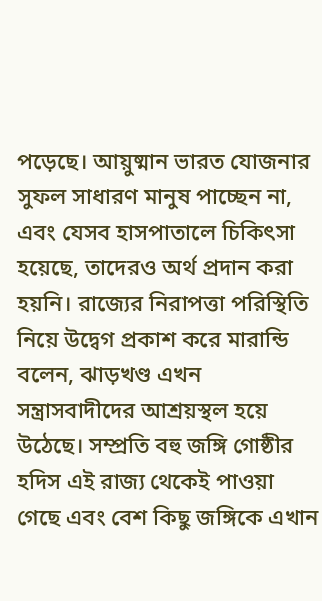পড়েছে। আয়ুষ্মান ভারত যোজনার সুফল সাধারণ মানুষ পাচ্ছেন না, এবং যেসব হাসপাতালে চিকিৎসা হয়েছে, তাদেরও অর্থ প্রদান করা হয়নি। রাজ্যের নিরাপত্তা পরিস্থিতি নিয়ে উদ্বেগ প্রকাশ করে মারান্ডি বলেন, ঝাড়খণ্ড এখন সন্ত্রাসবাদীদের আশ্রয়স্থল হয়ে উঠেছে। সম্প্রতি বহু জঙ্গি গোষ্ঠীর হদিস এই রাজ্য থেকেই পাওয়া গেছে এবং বেশ কিছু জঙ্গিকে এখান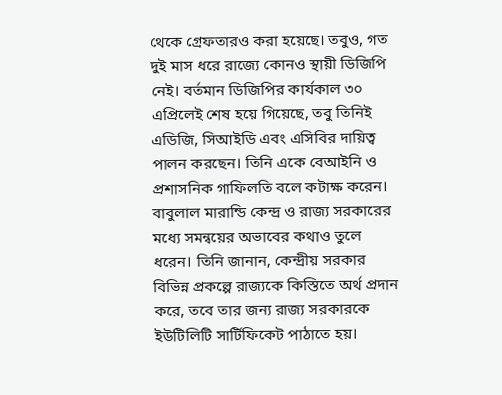থেকে গ্রেফতারও করা হয়েছে। তবুও, গত দুই মাস ধরে রাজ্যে কোনও স্থায়ী ডিজিপি নেই। বর্তমান ডিজিপির কার্যকাল ৩০ এপ্রিলেই শেষ হয়ে গিয়েছে, তবু তিনিই এডিজি, সিআইডি এবং এসিবির দায়িত্ব পালন করছেন। তিনি একে বেআইনি ও প্রশাসনিক গাফিলতি বলে কটাক্ষ করেন। বাবুলাল মারান্ডি কেন্দ্র ও রাজ্য সরকারের মধ্যে সমন্বয়ের অভাবের কথাও তুলে ধরেন। তিনি জানান, কেন্দ্রীয় সরকার বিভিন্ন প্রকল্পে রাজ্যকে কিস্তিতে অর্থ প্রদান করে, তবে তার জন্য রাজ্য সরকারকে ইউটিলিটি সার্টিফিকেট পাঠাতে হয়।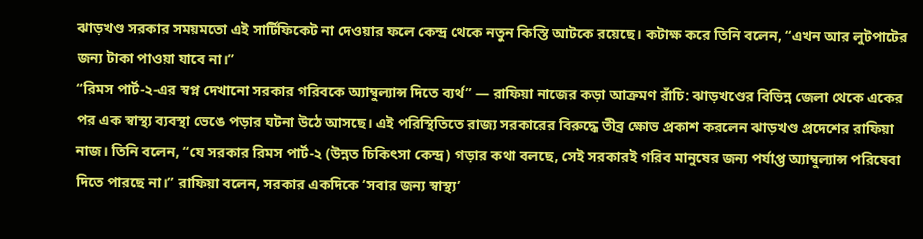ঝাড়খণ্ড সরকার সময়মতো এই সার্টিফিকেট না দেওয়ার ফলে কেন্দ্র থেকে নতুন কিস্তি আটকে রয়েছে। কটাক্ষ করে তিনি বলেন, “এখন আর লুটপাটের জন্য টাকা পাওয়া যাবে না।”
“রিমস পার্ট-২-এর স্বপ্ন দেখানো সরকার গরিবকে অ্যাম্বুল্যান্স দিতে ব্যর্থ” — রাফিয়া নাজের কড়া আক্রমণ রাঁচি: ঝাড়খণ্ডের বিভিন্ন জেলা থেকে একের পর এক স্বাস্থ্য ব্যবস্থা ভেঙে পড়ার ঘটনা উঠে আসছে। এই পরিস্থিতিতে রাজ্য সরকারের বিরুদ্ধে তীব্র ক্ষোভ প্রকাশ করলেন ঝাড়খণ্ড প্রদেশের রাফিয়া নাজ। তিনি বলেন, “যে সরকার রিমস পার্ট-২ (উন্নত চিকিৎসা কেন্দ্র) গড়ার কথা বলছে, সেই সরকারই গরিব মানুষের জন্য পর্যাপ্ত অ্যাম্বুল্যান্স পরিষেবা দিতে পারছে না।” রাফিয়া বলেন, সরকার একদিকে ‘সবার জন্য স্বাস্থ্য’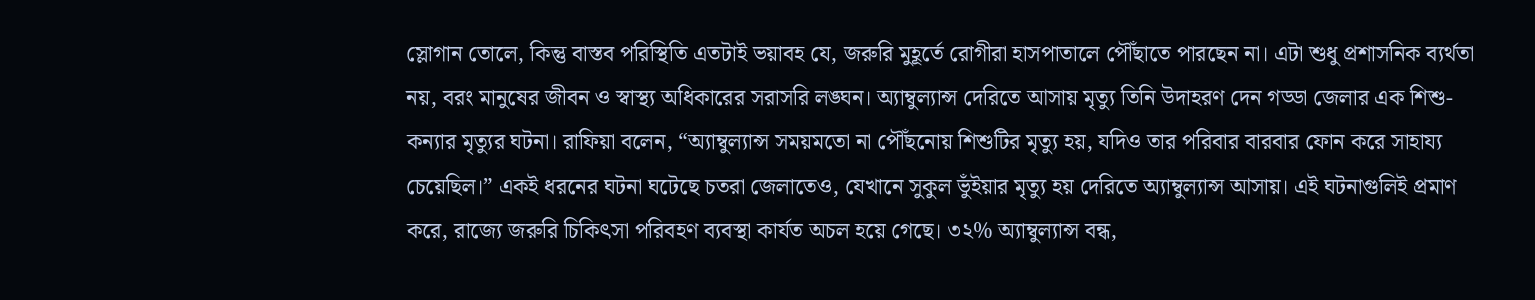স্লোগান তোলে, কিন্তু বাস্তব পরিস্থিতি এতটাই ভয়াবহ যে, জরুরি মুহূর্তে রোগীরা হাসপাতালে পৌঁছাতে পারছেন না। এটা শুধু প্রশাসনিক ব্যর্থতা নয়, বরং মানুষের জীবন ও স্বাস্থ্য অধিকারের সরাসরি লঙ্ঘন। অ্যাম্বুল্যান্স দেরিতে আসায় মৃত্যু তিনি উদাহরণ দেন গড্ডা জেলার এক শিশু-কন্যার মৃত্যুর ঘটনা। রাফিয়া বলেন, “অ্যাম্বুল্যান্স সময়মতো না পৌঁছনোয় শিশুটির মৃত্যু হয়, যদিও তার পরিবার বারবার ফোন করে সাহায্য চেয়েছিল।” একই ধরনের ঘটনা ঘটেছে চতরা জেলাতেও, যেখানে সুকুল ভুঁইয়ার মৃত্যু হয় দেরিতে অ্যাম্বুল্যান্স আসায়। এই ঘটনাগুলিই প্রমাণ করে, রাজ্যে জরুরি চিকিৎসা পরিবহণ ব্যবস্থা কার্যত অচল হয়ে গেছে। ৩২% অ্যাম্বুল্যান্স বন্ধ,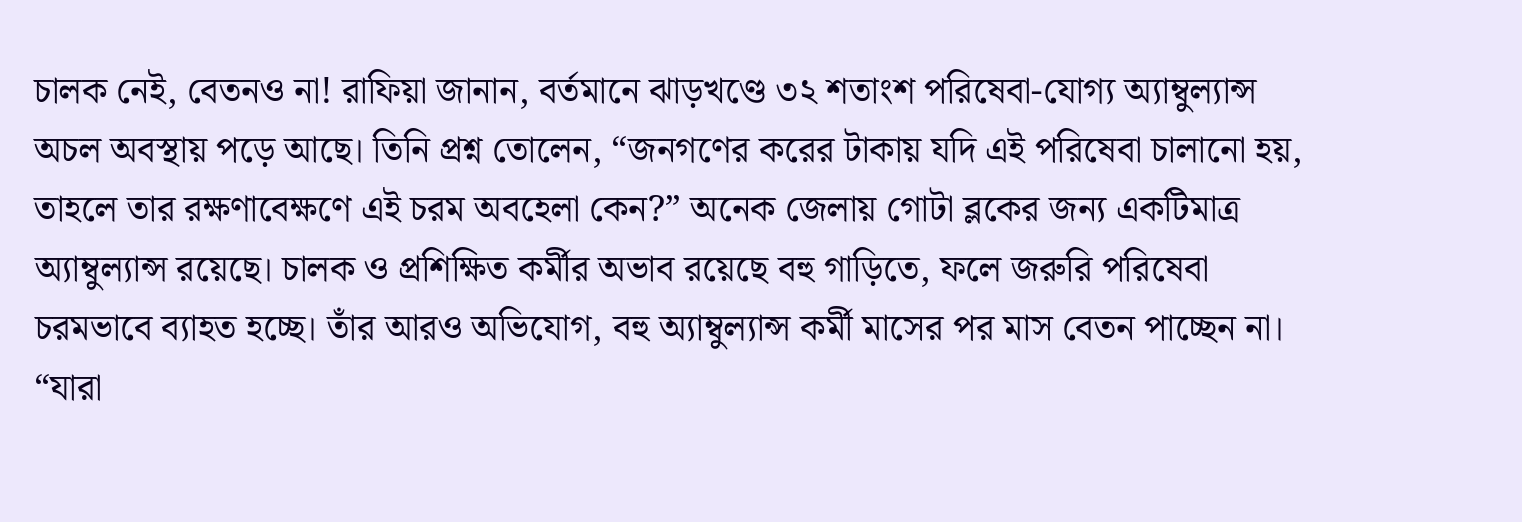চালক নেই, বেতনও না! রাফিয়া জানান, বর্তমানে ঝাড়খণ্ডে ৩২ শতাংশ পরিষেবা-যোগ্য অ্যাম্বুল্যান্স অচল অবস্থায় পড়ে আছে। তিনি প্রশ্ন তোলেন, “জনগণের করের টাকায় যদি এই পরিষেবা চালানো হয়, তাহলে তার রক্ষণাবেক্ষণে এই চরম অবহেলা কেন?” অনেক জেলায় গোটা ব্লকের জন্য একটিমাত্র অ্যাম্বুল্যান্স রয়েছে। চালক ও প্রশিক্ষিত কর্মীর অভাব রয়েছে বহু গাড়িতে, ফলে জরুরি পরিষেবা চরমভাবে ব্যাহত হচ্ছে। তাঁর আরও অভিযোগ, বহু অ্যাম্বুল্যান্স কর্মী মাসের পর মাস বেতন পাচ্ছেন না। “যারা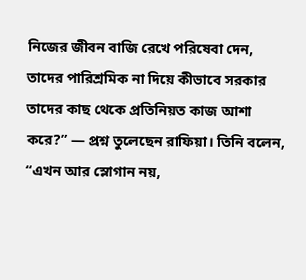নিজের জীবন বাজি রেখে পরিষেবা দেন, তাদের পারিশ্রমিক না দিয়ে কীভাবে সরকার তাদের কাছ থেকে প্রতিনিয়ত কাজ আশা করে?” — প্রশ্ন তুলেছেন রাফিয়া। তিনি বলেন, “এখন আর স্লোগান নয়,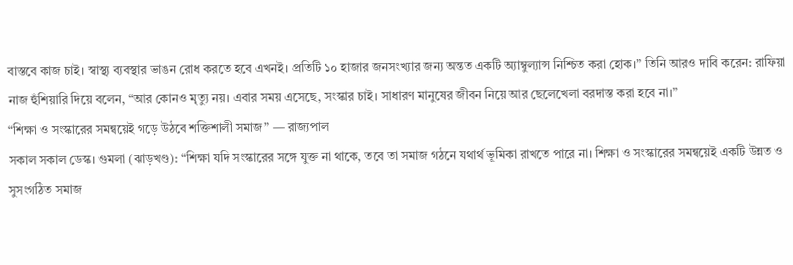বাস্তবে কাজ চাই। স্বাস্থ্য ব্যবস্থার ভাঙন রোধ করতে হবে এখনই। প্রতিটি ১০ হাজার জনসংখ্যার জন্য অন্তত একটি অ্যাম্বুল্যান্স নিশ্চিত করা হোক।” তিনি আরও দাবি করেন: রাফিয়া নাজ হুঁশিয়ারি দিয়ে বলেন, “আর কোনও মৃত্যু নয়। এবার সময় এসেছে, সংস্কার চাই। সাধারণ মানুষের জীবন নিয়ে আর ছেলেখেলা বরদাস্ত করা হবে না।”
“শিক্ষা ও সংস্কারের সমন্বয়েই গড়ে উঠবে শক্তিশালী সমাজ” — রাজ্যপাল
সকাল সকাল ডেস্ক। গুমলা (ঝাড়খণ্ড): “শিক্ষা যদি সংস্কারের সঙ্গে যুক্ত না থাকে, তবে তা সমাজ গঠনে যথার্থ ভূমিকা রাখতে পারে না। শিক্ষা ও সংস্কারের সমন্বয়েই একটি উন্নত ও সুসংগঠিত সমাজ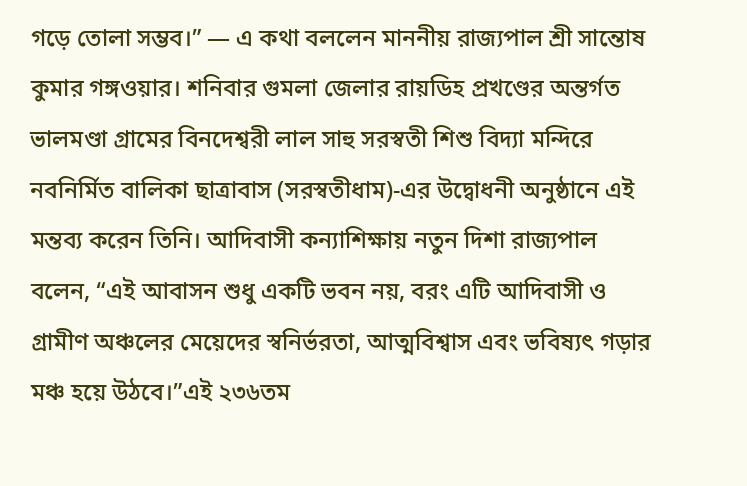গড়ে তোলা সম্ভব।” — এ কথা বললেন মাননীয় রাজ্যপাল শ্রী সান্তোষ কুমার গঙ্গওয়ার। শনিবার গুমলা জেলার রায়ডিহ প্রখণ্ডের অন্তর্গত ভালমণ্ডা গ্রামের বিনদেশ্বরী লাল সাহু সরস্বতী শিশু বিদ্যা মন্দিরে নবনির্মিত বালিকা ছাত্রাবাস (সরস্বতীধাম)-এর উদ্বোধনী অনুষ্ঠানে এই মন্তব্য করেন তিনি। আদিবাসী কন্যাশিক্ষায় নতুন দিশা রাজ্যপাল বলেন, “এই আবাসন শুধু একটি ভবন নয়, বরং এটি আদিবাসী ও গ্রামীণ অঞ্চলের মেয়েদের স্বনির্ভরতা, আত্মবিশ্বাস এবং ভবিষ্যৎ গড়ার মঞ্চ হয়ে উঠবে।”এই ২৩৬তম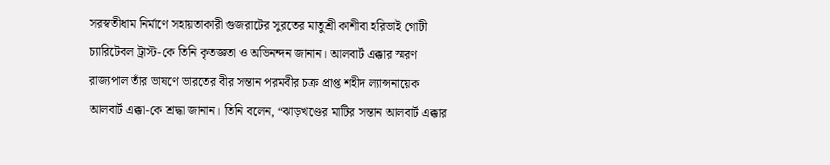সরস্বতীধাম নির্মাণে সহায়তাকারী গুজরাটের সুরতের মাতুশ্রী কাশীবা হরিভাই গোটী চ্যারিটেবল ট্রাস্ট-কে তিনি কৃতজ্ঞতা ও অভিনন্দন জানান। আলবার্ট এক্কার স্মরণ রাজ্যপাল তাঁর ভাষণে ভারতের বীর সন্তান পরমবীর চক্র প্রাপ্ত শহীদ ল্যান্সনায়েক আলবার্ট এক্কা-কে শ্রদ্ধা জানান। তিনি বলেন, “ঝাড়খণ্ডের মাটির সন্তান আলবার্ট এক্কার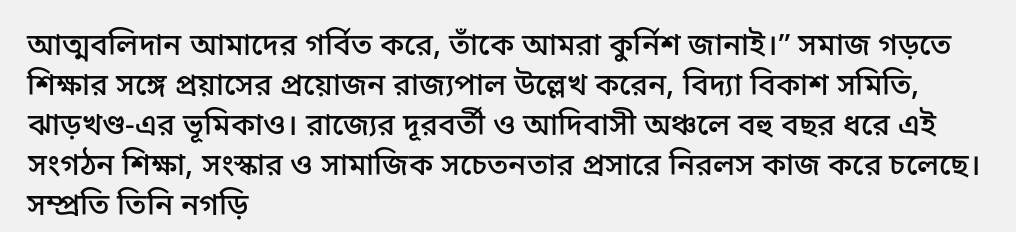আত্মবলিদান আমাদের গর্বিত করে, তাঁকে আমরা কুর্নিশ জানাই।” সমাজ গড়তে শিক্ষার সঙ্গে প্রয়াসের প্রয়োজন রাজ্যপাল উল্লেখ করেন, বিদ্যা বিকাশ সমিতি, ঝাড়খণ্ড-এর ভূমিকাও। রাজ্যের দূরবর্তী ও আদিবাসী অঞ্চলে বহু বছর ধরে এই সংগঠন শিক্ষা, সংস্কার ও সামাজিক সচেতনতার প্রসারে নিরলস কাজ করে চলেছে। সম্প্রতি তিনি নগড়ি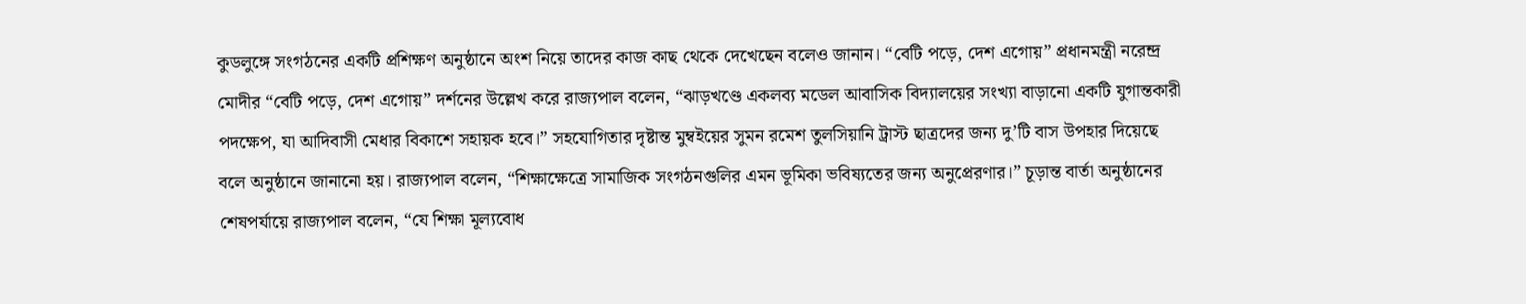কুডলুঙ্গে সংগঠনের একটি প্রশিক্ষণ অনুষ্ঠানে অংশ নিয়ে তাদের কাজ কাছ থেকে দেখেছেন বলেও জানান। “বেটি পড়ে, দেশ এগোয়” প্রধানমন্ত্রী নরেন্দ্র মোদীর “বেটি পড়ে, দেশ এগোয়” দর্শনের উল্লেখ করে রাজ্যপাল বলেন, “ঝাড়খণ্ডে একলব্য মডেল আবাসিক বিদ্যালয়ের সংখ্যা বাড়ানো একটি যুগান্তকারী পদক্ষেপ, যা আদিবাসী মেধার বিকাশে সহায়ক হবে।” সহযোগিতার দৃষ্টান্ত মুম্বইয়ের সুমন রমেশ তুলসিয়ানি ট্রাস্ট ছাত্রদের জন্য দু’টি বাস উপহার দিয়েছে বলে অনুষ্ঠানে জানানো হয়। রাজ্যপাল বলেন, “শিক্ষাক্ষেত্রে সামাজিক সংগঠনগুলির এমন ভূমিকা ভবিষ্যতের জন্য অনুপ্রেরণার।” চূড়ান্ত বার্তা অনুষ্ঠানের শেষপর্যায়ে রাজ্যপাল বলেন, “যে শিক্ষা মূল্যবোধ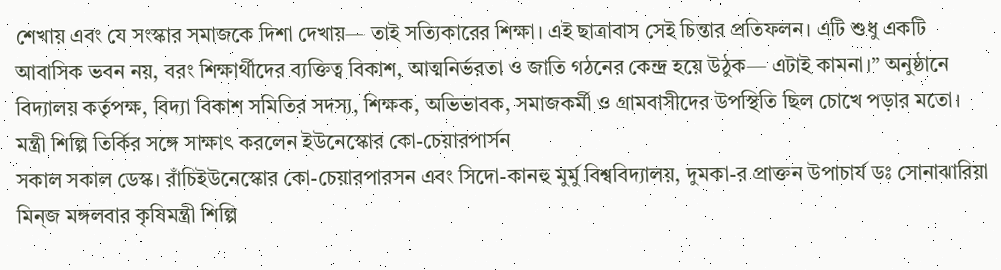শেখায় এবং যে সংস্কার সমাজকে দিশা দেখায়— তাই সত্যিকারের শিক্ষা। এই ছাত্রাবাস সেই চিন্তার প্রতিফলন। এটি শুধু একটি আবাসিক ভবন নয়, বরং শিক্ষার্থীদের ব্যক্তিত্ব বিকাশ, আত্মনির্ভরতা ও জাতি গঠনের কেন্দ্র হয়ে উঠুক— এটাই কামনা।” অনুষ্ঠানে বিদ্যালয় কর্তৃপক্ষ, বিদ্যা বিকাশ সমিতির সদস্য, শিক্ষক, অভিভাবক, সমাজকর্মী ও গ্রামবাসীদের উপস্থিতি ছিল চোখে পড়ার মতো।
মন্ত্রী শিল্পি তির্কির সঙ্গে সাক্ষাৎ করলেন ইউনেস্কোর কো-চেয়ারপার্সন
সকাল সকাল ডেস্ক। রাঁচিইউনেস্কোর কো-চেয়ারপারসন এবং সিদো-কানহু মুর্মু বিশ্ববিদ্যালয়, দুমকা-র প্রাক্তন উপাচার্য ডঃ সোনাঝারিয়া মিন্জ মঙ্গলবার কৃষিমন্ত্রী শিল্পি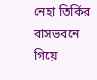নেহা তির্কির বাসভবনে গিয়ে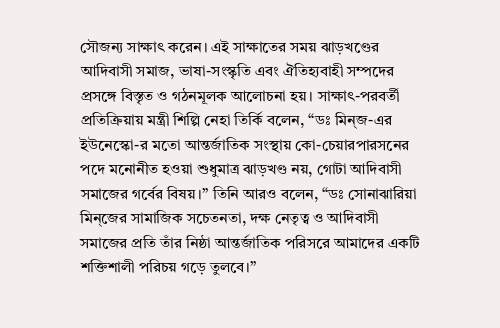সৌজন্য সাক্ষাৎ করেন। এই সাক্ষাতের সময় ঝাড়খণ্ডের আদিবাসী সমাজ, ভাষা-সংস্কৃতি এবং ঐতিহ্যবাহী সম্পদের প্রসঙ্গে বিস্তৃত ও গঠনমূলক আলোচনা হয়। সাক্ষাৎ-পরবর্তী প্রতিক্রিয়ায় মন্ত্রী শিল্পি নেহা তির্কি বলেন, “ডঃ মিন্জ-এর ইউনেস্কো-র মতো আন্তর্জাতিক সংস্থায় কো-চেয়ারপারসনের পদে মনোনীত হওয়া শুধুমাত্র ঝাড়খণ্ড নয়, গোটা আদিবাসী সমাজের গর্বের বিষয়।” তিনি আরও বলেন, “ডঃ সোনাঝারিয়া মিন্জের সামাজিক সচেতনতা, দক্ষ নেতৃত্ব ও আদিবাসী সমাজের প্রতি তাঁর নিষ্ঠা আন্তর্জাতিক পরিসরে আমাদের একটি শক্তিশালী পরিচয় গড়ে তুলবে।”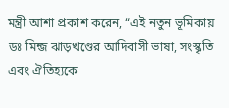মন্ত্রী আশা প্রকাশ করেন, “এই নতুন ভূমিকায় ডঃ মিন্জ ঝাড়খণ্ডের আদিবাসী ভাষা, সংস্কৃতি এবং ঐতিহ্যকে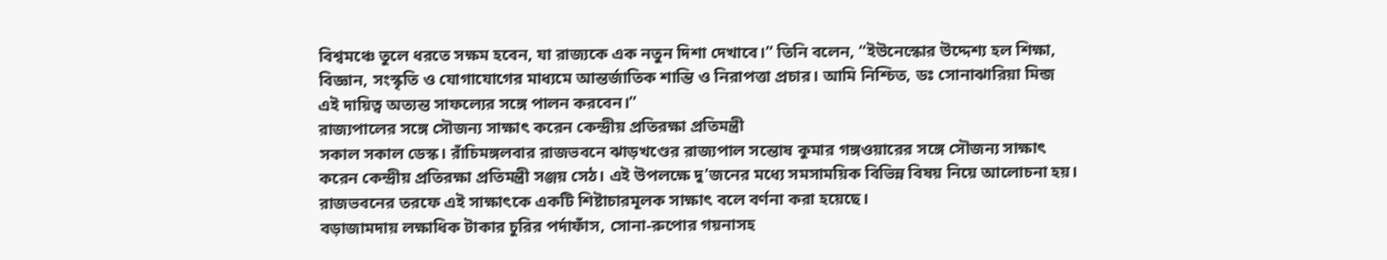বিশ্বমঞ্চে তুলে ধরতে সক্ষম হবেন, যা রাজ্যকে এক নতুন দিশা দেখাবে।” তিনি বলেন, “ইউনেস্কোর উদ্দেশ্য হল শিক্ষা, বিজ্ঞান, সংস্কৃতি ও যোগাযোগের মাধ্যমে আন্তর্জাতিক শান্তি ও নিরাপত্তা প্রচার। আমি নিশ্চিত, ডঃ সোনাঝারিয়া মিন্জ এই দায়িত্ব অত্যন্ত সাফল্যের সঙ্গে পালন করবেন।”
রাজ্যপালের সঙ্গে সৌজন্য সাক্ষাৎ করেন কেন্দ্রীয় প্রতিরক্ষা প্রতিমন্ত্রী
সকাল সকাল ডেস্ক। রাঁচিমঙ্গলবার রাজভবনে ঝাড়খণ্ডের রাজ্যপাল সন্তোষ কুমার গঙ্গওয়ারের সঙ্গে সৌজন্য সাক্ষাৎ করেন কেন্দ্রীয় প্রতিরক্ষা প্রতিমন্ত্রী সঞ্জয় সেঠ। এই উপলক্ষে দু’জনের মধ্যে সমসাময়িক বিভিন্ন বিষয় নিয়ে আলোচনা হয়। রাজভবনের তরফে এই সাক্ষাৎকে একটি শিষ্টাচারমূলক সাক্ষাৎ বলে বর্ণনা করা হয়েছে।
বড়াজামদায় লক্ষাধিক টাকার চুরির পর্দাফাঁস, সোনা-রুপোর গয়নাসহ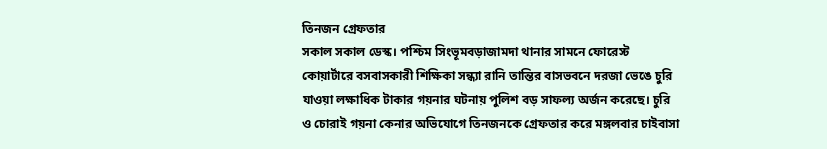তিনজন গ্রেফতার
সকাল সকাল ডেস্ক। পশ্চিম সিংভূমবড়াজামদা থানার সামনে ফোরেস্ট কোয়ার্টারে বসবাসকারী শিক্ষিকা সন্ধ্যা রানি তান্তির বাসভবনে দরজা ভেঙে চুরি যাওয়া লক্ষাধিক টাকার গয়নার ঘটনায় পুলিশ বড় সাফল্য অর্জন করেছে। চুরি ও চোরাই গয়না কেনার অভিযোগে তিনজনকে গ্রেফতার করে মঙ্গলবার চাইবাসা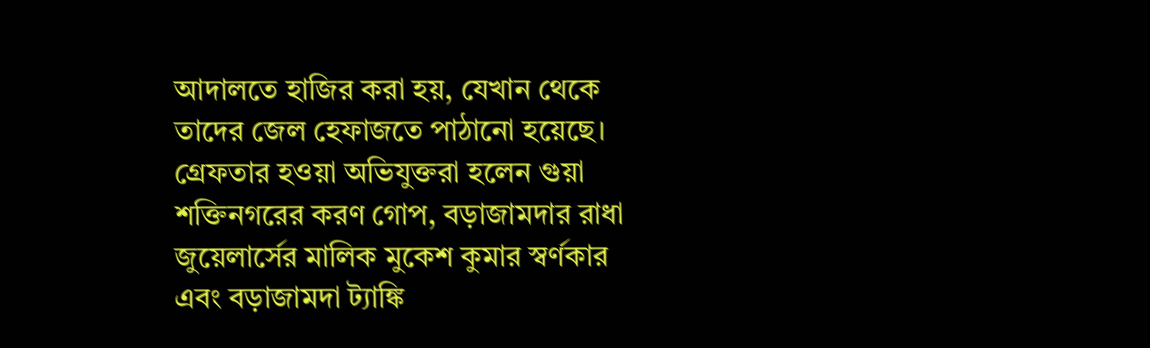আদালতে হাজির করা হয়, যেখান থেকে তাদের জেল হেফাজতে পাঠানো হয়েছে। গ্রেফতার হওয়া অভিযুক্তরা হলেন গুয়া শক্তিনগরের করণ গোপ, বড়াজামদার রাধা জুয়েলার্সের মালিক মুকেশ কুমার স্বর্ণকার এবং বড়াজামদা ট্যাঙ্কি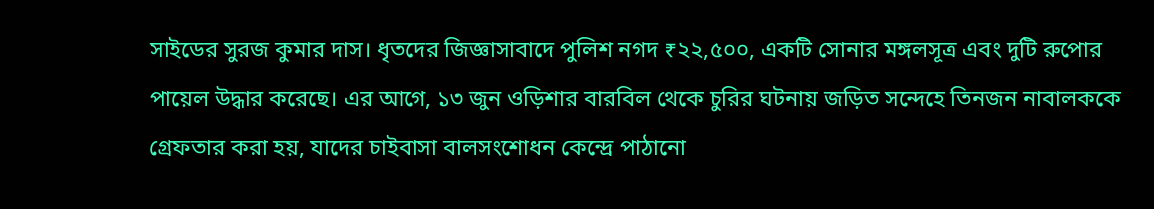সাইডের সুরজ কুমার দাস। ধৃতদের জিজ্ঞাসাবাদে পুলিশ নগদ ₹২২,৫০০, একটি সোনার মঙ্গলসূত্র এবং দুটি রুপোর পায়েল উদ্ধার করেছে। এর আগে, ১৩ জুন ওড়িশার বারবিল থেকে চুরির ঘটনায় জড়িত সন্দেহে তিনজন নাবালককে গ্রেফতার করা হয়, যাদের চাইবাসা বালসংশোধন কেন্দ্রে পাঠানো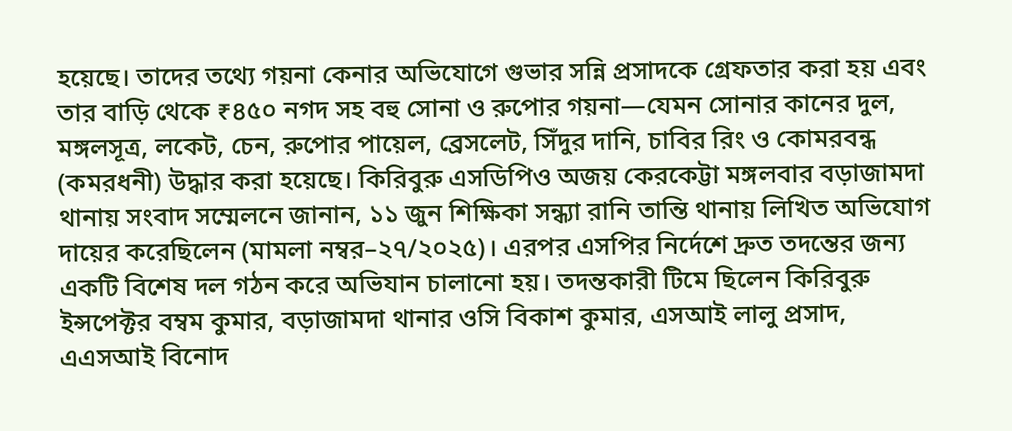হয়েছে। তাদের তথ্যে গয়না কেনার অভিযোগে গুভার সন্নি প্রসাদকে গ্রেফতার করা হয় এবং তার বাড়ি থেকে ₹৪৫০ নগদ সহ বহু সোনা ও রুপোর গয়না—যেমন সোনার কানের দুল, মঙ্গলসূত্র, লকেট, চেন, রুপোর পায়েল, ব্রেসলেট, সিঁদুর দানি, চাবির রিং ও কোমরবন্ধ (কমরধনী) উদ্ধার করা হয়েছে। কিরিবুরু এসডিপিও অজয় কেরকেট্টা মঙ্গলবার বড়াজামদা থানায় সংবাদ সম্মেলনে জানান, ১১ জুন শিক্ষিকা সন্ধ্যা রানি তান্তি থানায় লিখিত অভিযোগ দায়ের করেছিলেন (মামলা নম্বর–২৭/২০২৫)। এরপর এসপির নির্দেশে দ্রুত তদন্তের জন্য একটি বিশেষ দল গঠন করে অভিযান চালানো হয়। তদন্তকারী টিমে ছিলেন কিরিবুরু ইন্সপেক্টর বম্বম কুমার, বড়াজামদা থানার ওসি বিকাশ কুমার, এসআই লালু প্রসাদ, এএসআই বিনোদ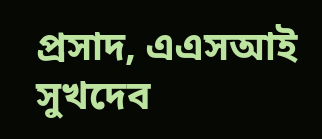প্রসাদ, এএসআই সুখদেব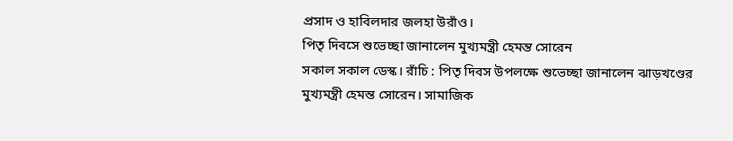প্রসাদ ও হাবিলদার জলহা উরাঁও।
পিতৃ দিবসে শুভেচ্ছা জানালেন মুখ্যমন্ত্রী হেমন্ত সোরেন
সকাল সকাল ডেস্ক। রাঁচি : পিতৃ দিবস উপলক্ষে শুভেচ্ছা জানালেন ঝাড়খণ্ডের মুখ্যমন্ত্রী হেমন্ত সোরেন। সামাজিক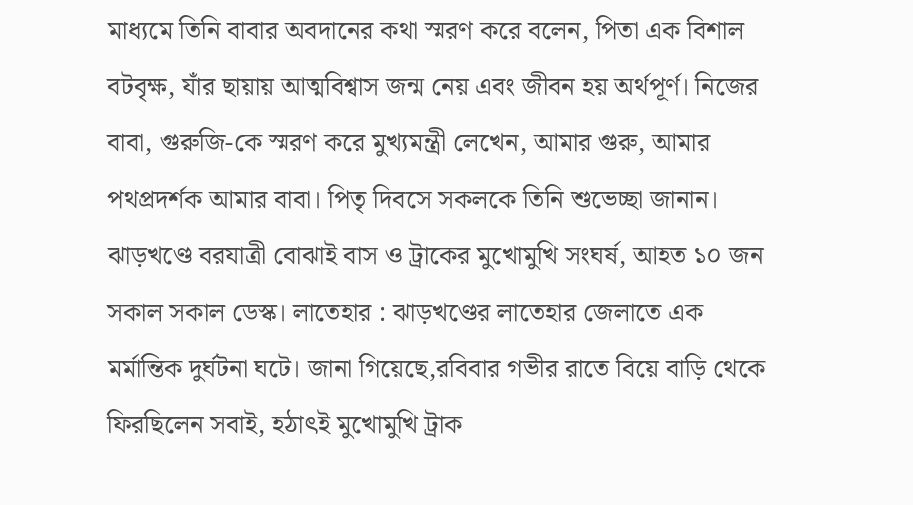মাধ্যমে তিনি বাবার অবদানের কথা স্মরণ করে বলেন, পিতা এক বিশাল বটবৃক্ষ, যাঁর ছায়ায় আত্মবিশ্বাস জন্ম নেয় এবং জীবন হয় অর্থপূর্ণ। নিজের বাবা, গুরুজি-কে স্মরণ করে মুখ্যমন্ত্রী লেখেন, আমার গুরু, আমার পথপ্রদর্শক আমার বাবা। পিতৃ দিবসে সকলকে তিনি শুভেচ্ছা জানান।
ঝাড়খণ্ডে বরযাত্রী বোঝাই বাস ও ট্রাকের মুখোমুখি সংঘর্ষ, আহত ১০ জন
সকাল সকাল ডেস্ক। লাতেহার : ঝাড়খণ্ডের লাতেহার জেলাতে এক মর্মান্তিক দুর্ঘটনা ঘটে। জানা গিয়েছে,রবিবার গভীর রাতে বিয়ে বাড়ি থেকে ফিরছিলেন সবাই, হঠাৎই মুখোমুখি ট্রাক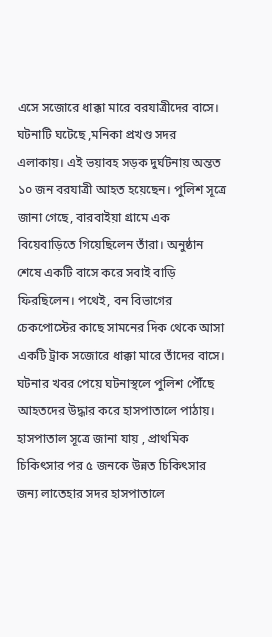এসে সজোরে ধাক্কা মারে বরযাত্রীদের বাসে। ঘটনাটি ঘটেছে ,মনিকা প্রখণ্ড সদর এলাকায়। এই ভয়াবহ সড়ক দুর্ঘটনায় অন্তত ১০ জন বরযাত্রী আহত হয়েছেন। পুলিশ সূত্রে জানা গেছে, বারবাইয়া গ্রামে এক বিয়েবাড়িতে গিয়েছিলেন তাঁরা। অনুষ্ঠান শেষে একটি বাসে করে সবাই বাড়ি ফিরছিলেন। পথেই, বন বিভাগের চেকপোস্টের কাছে সামনের দিক থেকে আসা একটি ট্রাক সজোরে ধাক্কা মারে তাঁদের বাসে। ঘটনার খবর পেয়ে ঘটনাস্থলে পুলিশ পৌঁছে আহতদের উদ্ধার করে হাসপাতালে পাঠায়। হাসপাতাল সূত্রে জানা যায় , প্রাথমিক চিকিৎসার পর ৫ জনকে উন্নত চিকিৎসার জন্য লাতেহার সদর হাসপাতালে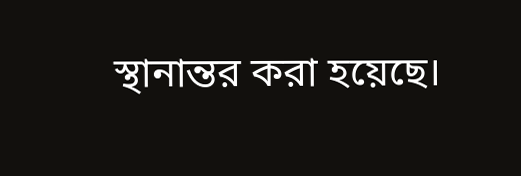স্থানান্তর করা হয়েছে।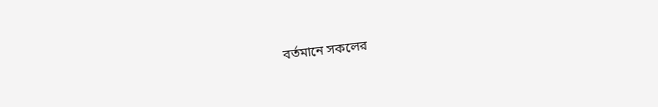বর্তমানে সকলের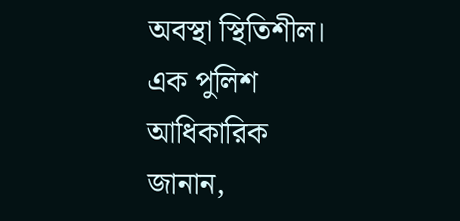অবস্থা স্থিতিশীল। এক পুলিশ আধিকারিক জানান,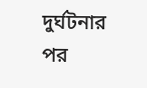দুর্ঘটনার পর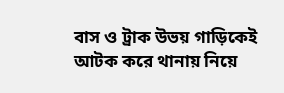বাস ও ট্রাক উভয় গাড়িকেই আটক করে থানায় নিয়ে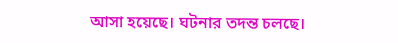আসা হয়েছে। ঘটনার তদন্ত চলছে।